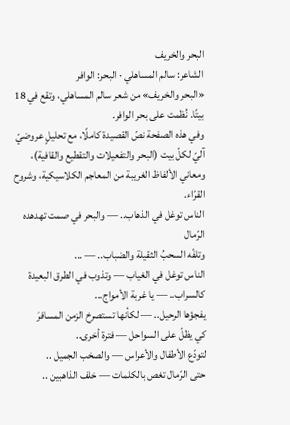البحر والخريف
الشاعر: سالم المساهلي · البحر: الوافر
«البحر والخريف» من شعر سالم المساهلي، وتقع في 18 بيتًا. نُظمت على بحر الوافر.
وفي هذه الصفحة نصّ القصيدة كاملًا، مع تحليلٍ عروضيّ آليّ لكلّ بيت (البحر والتفعيلات والتقطيع والقافية)، ومعاني الألفاظ الغريبة من المعاجم الكلاسيكية، وشروح القرّاء.
الناس توغل في الذهاب.. — والبحر في صمت تهدهده الرّمال
وتلفّه السحبُ الثقيلة والضباب.. — ...
الناس توغل في الغياب — وتذوب في الطرق البعيدة
كالسراب.. — يا غربة الأمواج...
يفجؤها الرحيل.. — لكأنها تستصرخ الزمن المسافرَ
كي يظلّ على السواحل — فترة أخرى..
لتودّع الأطفال والأعراس — والصخب الجميل ..
حتى الرّمال تغص بالكلمات — خلف الذاهبين ..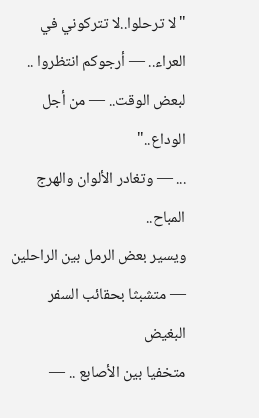"لا ترحلوا..لا تتركوني في العراء.. — أرجوكم انتظروا ..
لبعض الوقت.. — من أجل الوداع.."
... — وتغادر الألوان والهرج المباح..
ويسير بعض الرمل بين الراحلين — متشبثا بحقائب السفر البغيض
متخفيا بين الأصابع .. —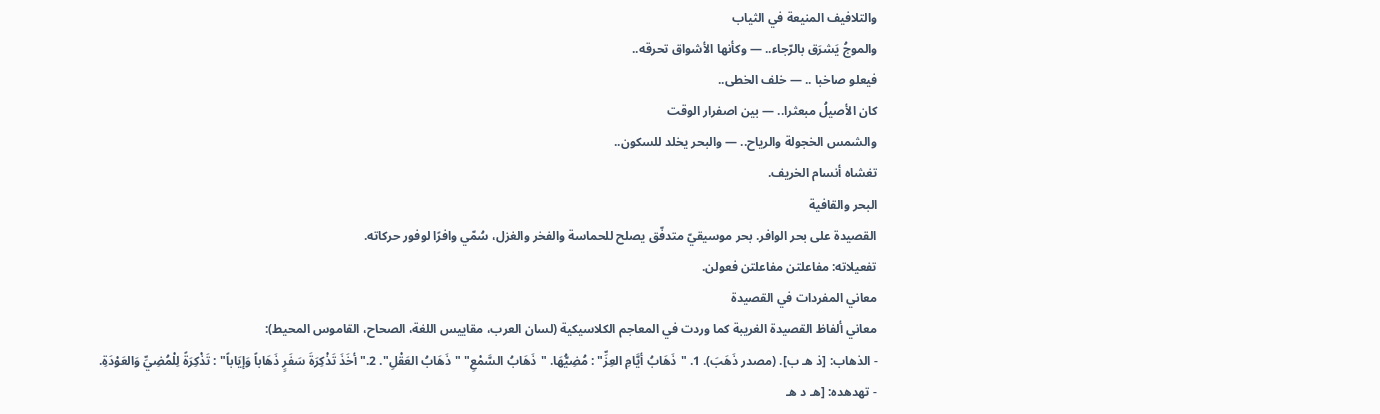والتلافيف المنيعة في الثياب
والموجُ يَشرَق بالرّجاء.. — وكأنها الأشواق تحرقه..
فيعلو صاخبا .. — خلف الخطى..
كان الأصيلُ مبعثرا.. — بين اصفرار الوقت
والشمس الخجولة والرياح.. — والبحر يخلد للسكون..
تغشاه أنسام الخريف.
البحر والقافية
القصيدة على بحر الوافر. بحر موسيقيّ متدفّق يصلح للحماسة والفخر والغزل، سُمّي وافرًا لوفور حركاته.
تفعيلاته: مفاعلتن مفاعلتن فعولن.
معاني المفردات في القصيدة
معاني ألفاظ القصيدة الغريبة كما وردت في المعاجم الكلاسيكية (لسان العرب، مقاييس اللغة، الصحاح، القاموس المحيط):
- الذهاب: [ذ هـ ب]. (مصدر ذَهَبَ). 1. "ذَهَابُ أيَّامِ العِزِّ" : مُضِيُّهَا. "ذَهَابُ السَّمْعِ" "ذَهَابُ العَقْلِ". 2."أخَذَ تَذْكِرَةَ سَفَرٍ ذَهَاباً وَإيَاباً" : تَذْكِرَةً لِلْمُضِيِّ وَالعَوْدَةِ.
- تهدهده: [هـ د هـ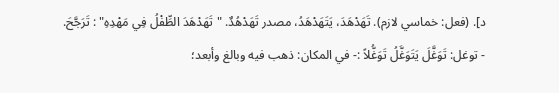د]. (فعل: خماسي لازم). تَهَدْهَدَ، يَتَهَدْهَدُ، مصدر تَهَدْهُدٌ. "تَهَدْهَدَ الطِّفْلُ فِي مَهْدِهِ" : تَرَجَّحَ.
- توغل: تَوَغَّلَ يَتَوَغَّلُ تَوَغُّلاً :- في المكان: ذهب فيه وبالغ وأبعد؛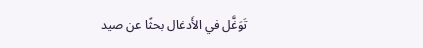تَوَغَّل في الأَدغال بحثًا عن صيد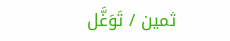ثمين / تَوَغَّل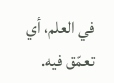في العلم، أي تعمّق فيه.